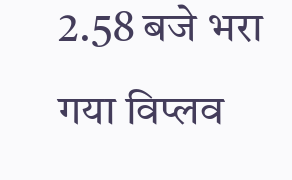2.58 बजे भरा गया विप्लव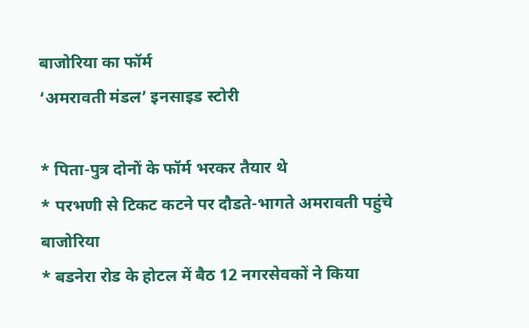बाजोरिया का फॉर्म
‘अमरावती मंडल’ इनसाइड स्टोरी

* पिता-पुत्र दोनों के फॉर्म भरकर तैयार थे
* परभणी से टिकट कटने पर दौडते-भागते अमरावती पहुंचे बाजोरिया
* बडनेरा रोड के होटल में बैठ 12 नगरसेवकों ने किया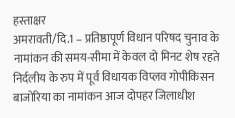हस्ताक्षर
अमरावती/दि.1 – प्रतिष्ठापूर्ण विधान परिषद चुनाव के नामांकन की समय-सीमा में केवल दो मिनट शेष रहते निर्दलीय के रुप में पूर्व विधायक विप्लव गोपीकिसन बाजोरिया का नामांकन आज दोपहर जिलाधीश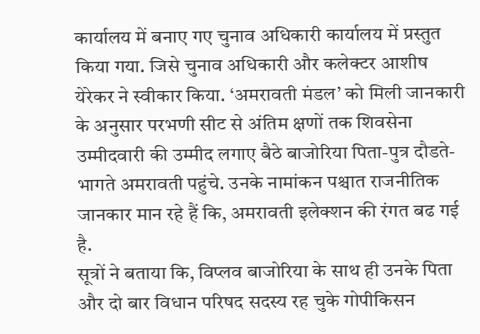कार्यालय में बनाए गए चुनाव अधिकारी कार्यालय में प्रस्तुत किया गया. जिसे चुनाव अधिकारी और कलेक्टर आशीष येरेकर ने स्वीकार किया. ‘अमरावती मंडल’ को मिली जानकारी के अनुसार परभणी सीट से अंतिम क्षणों तक शिवसेना उम्मीदवारी की उम्मीद लगाए बैठे बाजोरिया पिता-पुत्र दौडते-भागते अमरावती पहुंचे. उनके नामांकन पश्चात राजनीतिक जानकार मान रहे हैं कि, अमरावती इलेक्शन की रंगत बढ गई है.
सूत्रों ने बताया कि, विप्लव बाजोरिया के साथ ही उनके पिता और दो बार विधान परिषद सदस्य रह चुके गोपीकिसन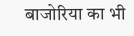बाजोरिया का भी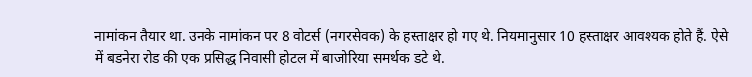नामांकन तैयार था. उनके नामांकन पर 8 वोटर्स (नगरसेवक) के हस्ताक्षर हो गए थे. नियमानुसार 10 हस्ताक्षर आवश्यक होते हैं. ऐसे में बडनेरा रोड की एक प्रसिद्ध निवासी होटल में बाजोरिया समर्थक डटे थे.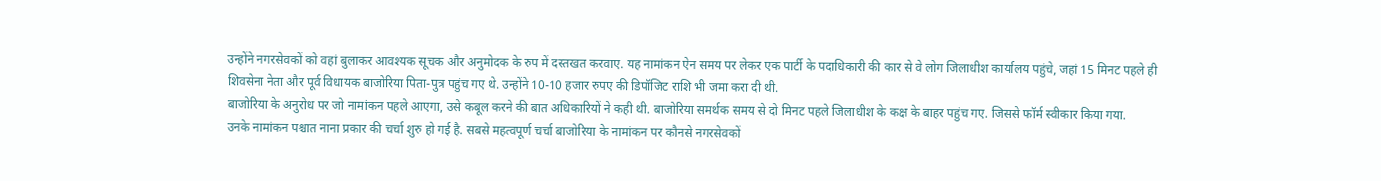उन्होंने नगरसेवकों को वहां बुलाकर आवश्यक सूचक और अनुमोदक के रुप में दस्तखत करवाए. यह नामांकन ऐन समय पर लेकर एक पार्टी के पदाधिकारी की कार से वे लोग जिलाधीश कार्यालय पहुंचे, जहां 15 मिनट पहले ही शिवसेना नेता और पूर्व विधायक बाजोरिया पिता-पुत्र पहुंच गए थे. उन्होंने 10-10 हजार रुपए की डिपॉजिट राशि भी जमा करा दी थी.
बाजोरिया के अनुरोध पर जो नामांकन पहले आएगा, उसे कबूल करने की बात अधिकारियों ने कही थी. बाजोरिया समर्थक समय से दो मिनट पहले जिलाधीश के कक्ष के बाहर पहुंच गए. जिससे फॉर्म स्वीकार किया गया.
उनके नामांकन पश्चात नाना प्रकार की चर्चा शुरु हो गई है. सबसे महत्वपूर्ण चर्चा बाजोरिया के नामांकन पर कौनसे नगरसेवकों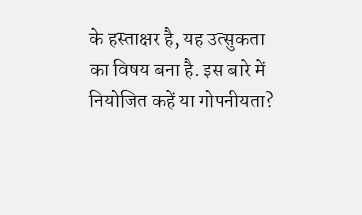के हस्ताक्षर है, यह उत्सुकता का विषय बना है. इस बारे में नियोजित कहें या गोपनीयता?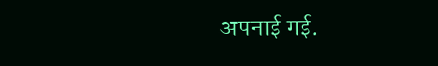अपनाई गई.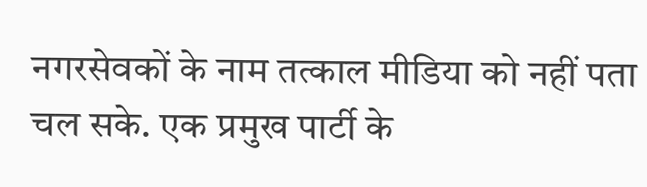नगरसेवकों के नाम तत्काल मीडिया को नहीं पता चल सके. एक प्रमुख पार्टी के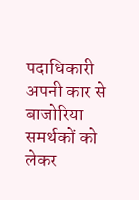पदाधिकारी अपनी कार से बाजोरिया समर्थकों को लेकर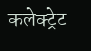कलेक्ट्रेट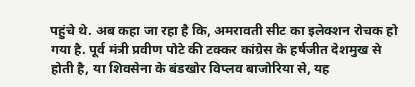पहुंचे थे. अब कहा जा रहा है कि, अमरावती सीट का इलेक्शन रोचक हो गया है. पूर्व मंत्री प्रवीण पोटे की टक्कर कांग्रेस के हर्षजीत देशमुख से होती है, या शिवसेना के बंडखोर विप्लव बाजोरिया से, यह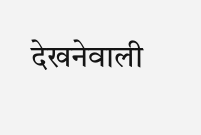देखनेवाली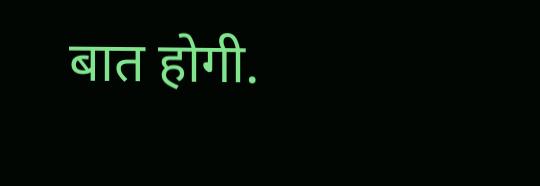बात होगी.